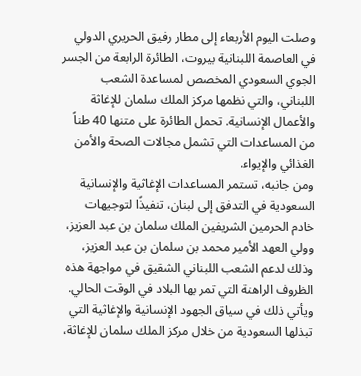وصلت اليوم الأربعاء إلى مطار رفيق الحريري الدولي في العاصمة اللبنانية بيروت، الطائرة الرابعة من الجسر الجوي السعودي المخصص لمساعدة الشعب اللبناني، والتي نظمها مركز الملك سلمان للإغاثة والأعمال الإنسانية. تحمل الطائرة على متنها 40 طناً من المساعدات التي تشمل مجالات الصحة والأمن الغذائي والإيواء.
ومن جانبه، تستمر المساعدات الإغاثية والإنسانية السعودية في التدفق إلى لبنان، تنفيذًا لتوجيهات خادم الحرمين الشريفين الملك سلمان بن عبد العزيز، وولي العهد الأمير محمد بن سلمان بن عبد العزيز، وذلك لدعم الشعب اللبناني الشقيق في مواجهة هذه الظروف الراهنة التي تمر بها البلاد في الوقت الحالي.
ويأتي ذلك في سياق الجهود الإنسانية والإغاثية التي تبذلها السعودية من خلال مركز الملك سلمان للإغاثة،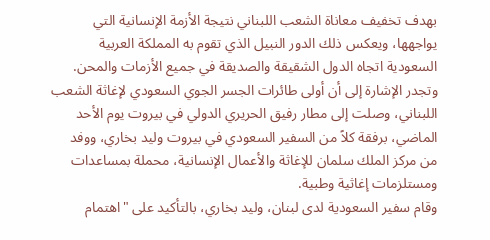بهدف تخفيف معاناة الشعب اللبناني نتيجة الأزمة الإنسانية التي يواجهها، ويعكس ذلك الدور النبيل الذي تقوم به المملكة العربية السعودية اتجاه الدول الشقيقة والصديقة في جميع الأزمات والمحن.
وتجدر الإشارة إلى أن أولى طائرات الجسر الجوي السعودي لإغاثة الشعب اللبناني، وصلت إلى مطار رفيق الحريري الدولي في بيروت يوم الأحد الماضي، برفقة كلاً من السفير السعودي في بيروت وليد بخاري، ووفد من مركز الملك سلمان للإغاثة والأعمال الإنسانية، محملة بمساعدات ومستلزمات إغاثية وطبية.
وقام سفير السعودية لدى لبنان، وليد بخاري، بالتأكيد على "اهتمام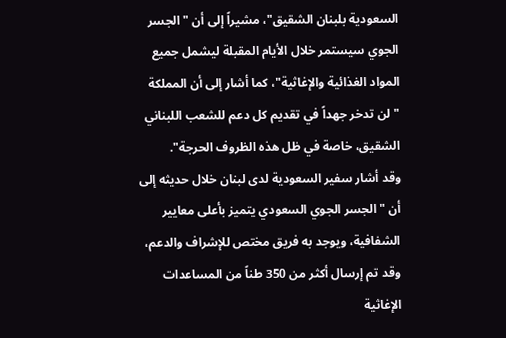السعودية بلبنان الشقيق"، مشيراً إلى أن "الجسر الجوي سيستمر خلال الأيام المقبلة ليشمل جميع المواد الغذائية والإغاثية"، كما أشار إلى أن المملكة "لن تدخر جهداً في تقديم كل دعم للشعب اللبناني الشقيق، خاصة في ظل هذه الظروف الحرجة".
وقد أشار سفير السعودية لدى لبنان خلال حديثه إلى أن "الجسر الجوي السعودي يتميز بأعلى معايير الشفافية، ويوجد به فريق مختص للإشراف والدعم، وقد تم إرسال أكثر من 350 طناً من المساعدات الإغاثية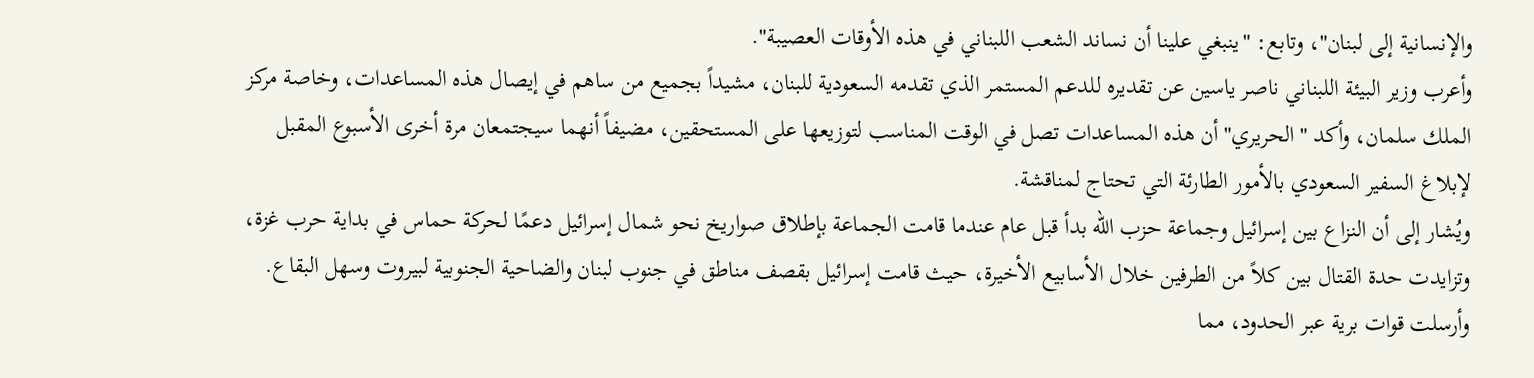والإنسانية إلى لبنان"، وتابع: "ينبغي علينا أن نساند الشعب اللبناني في هذه الأوقات العصيبة".
وأعرب وزير البيئة اللبناني ناصر ياسين عن تقديره للدعم المستمر الذي تقدمه السعودية للبنان، مشيداً بجميع من ساهم في إيصال هذه المساعدات، وخاصة مركز الملك سلمان، وأكد "الحريري" أن هذه المساعدات تصل في الوقت المناسب لتوزيعها على المستحقين، مضيفاً أنهما سيجتمعان مرة أخرى الأسبوع المقبل لإبلاغ السفير السعودي بالأمور الطارئة التي تحتاج لمناقشة.
ويُشار إلى أن النزاع بين إسرائيل وجماعة حزب الله بدأ قبل عام عندما قامت الجماعة بإطلاق صواريخ نحو شمال إسرائيل دعمًا لحركة حماس في بداية حرب غزة، وتزايدت حدة القتال بين كلاً من الطرفين خلال الأسابيع الأخيرة، حيث قامت إسرائيل بقصف مناطق في جنوب لبنان والضاحية الجنوبية لبيروت وسهل البقاع.
وأرسلت قوات برية عبر الحدود، مما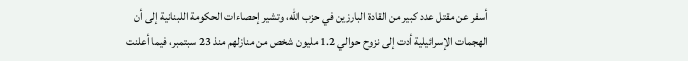أسفر عن مقتل عدد كبير من القادة البارزين في حزب الله، وتشير إحصاءات الحكومة اللبنانية إلى أن الهجمات الإسرائيلية أدت إلى نزوح حوالي 1.2 مليون شخص من منازلهم منذ 23 سبتمبر، فيما أعلنت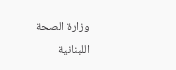وزارة الصحة اللبنانية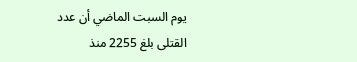يوم السبت الماضي أن عدد القتلى بلغ 2255 منذ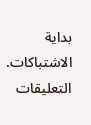بداية الاشتباكات.
التعليقات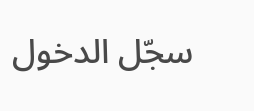سجّل الدخول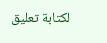لكتابة تعليق